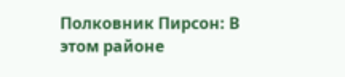Полковник Пирсон: В этом районе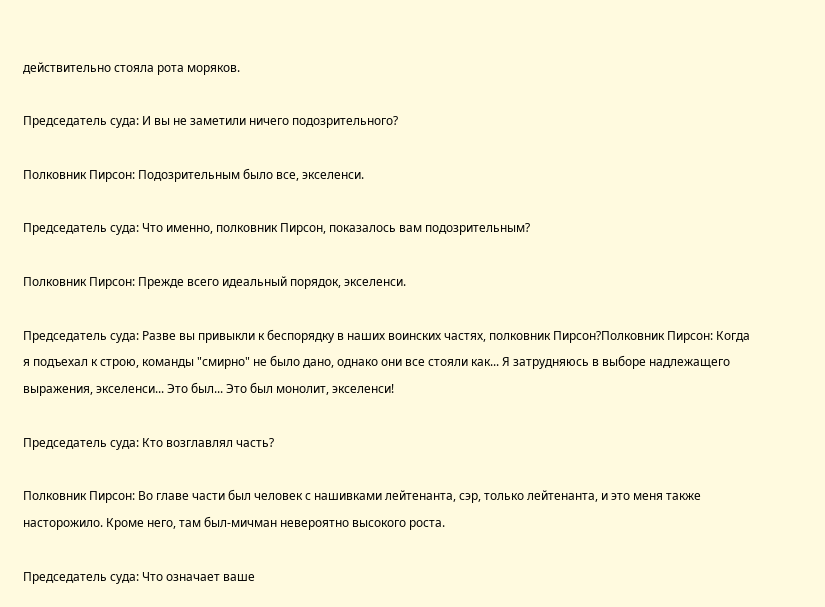действительно стояла рота моряков.

Председатель суда: И вы не заметили ничего подозрительного?

Полковник Пирсон: Подозрительным было все, экселенси.

Председатель суда: Что именно, полковник Пирсон, показалось вам подозрительным?

Полковник Пирсон: Прежде всего идеальный порядок, экселенси.

Председатель суда: Разве вы привыкли к беспорядку в наших воинских частях, полковник Пирсон?Полковник Пирсон: Когда я подъехал к строю, команды "смирно" не было дано, однако они все стояли как... Я затрудняюсь в выборе надлежащего выражения, экселенси... Это был... Это был монолит, экселенси!

Председатель суда: Кто возглавлял часть?

Полковник Пирсон: Во главе части был человек с нашивками лейтенанта, сэр, только лейтенанта, и это меня также насторожило. Кроме него, там был-мичман невероятно высокого роста.

Председатель суда: Что означает ваше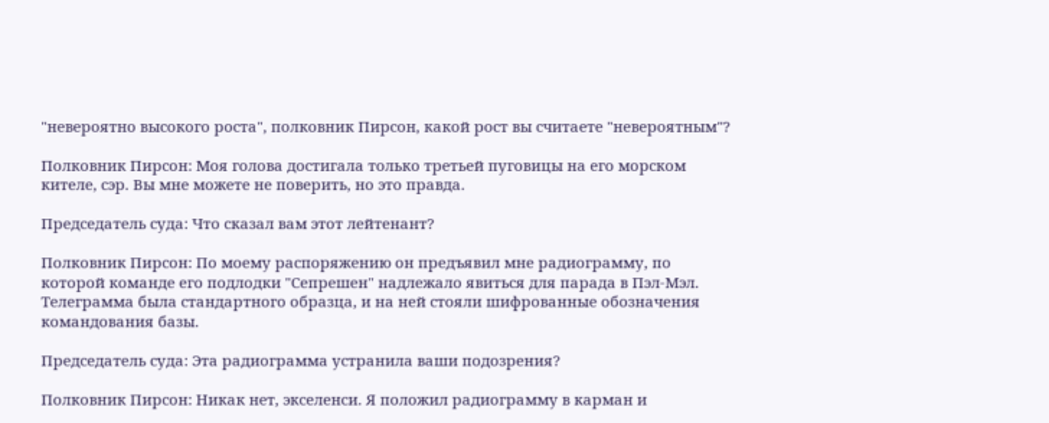"невероятно высокого роста", полковник Пирсон, какой рост вы считаете "невероятным"?

Полковник Пирсон: Моя голова достигала только третьей пуговицы на его морском кителе, сэр. Вы мне можете не поверить, но это правда.

Председатель суда: Что сказал вам этот лейтенант?

Полковник Пирсон: По моему распоряжению он предъявил мне радиограмму, по которой команде его подлодки "Сепрешен" надлежало явиться для парада в Пэл-Мэл. Телеграмма была стандартного образца, и на ней стояли шифрованные обозначения командования базы.

Председатель суда: Эта радиограмма устранила ваши подозрения?

Полковник Пирсон: Никак нет, экселенси. Я положил радиограмму в карман и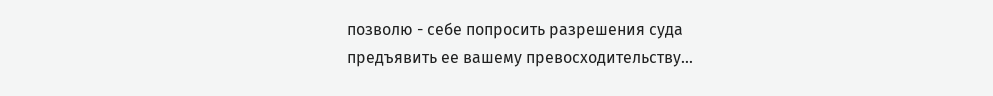позволю - себе попросить разрешения суда предъявить ее вашему превосходительству...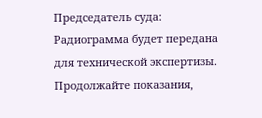Председатель суда: Радиограмма будет передана для технической экспертизы. Продолжайте показания,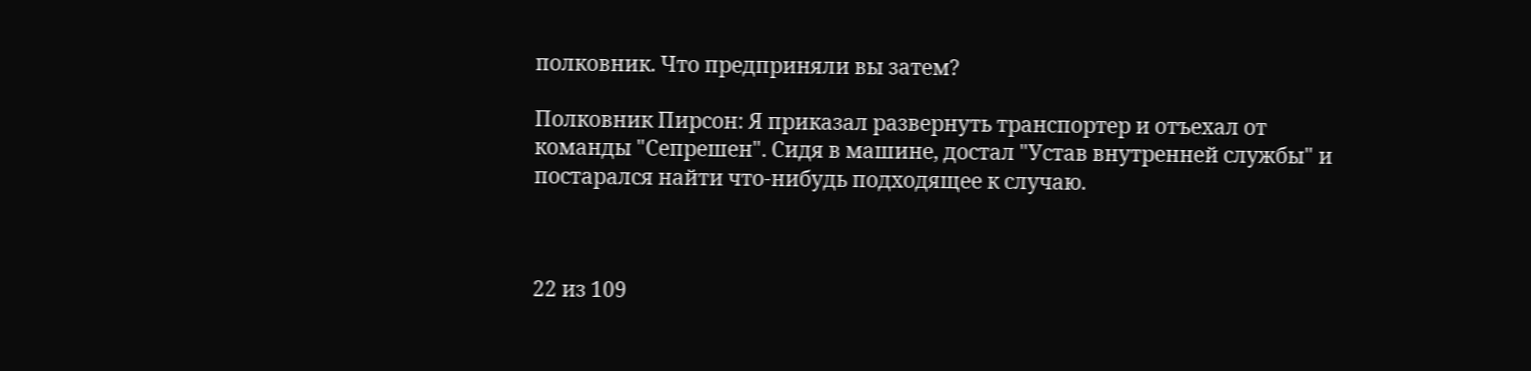полковник. Что предприняли вы затем?

Полковник Пирсон: Я приказал развернуть транспортер и отъехал от команды "Сепрешен". Сидя в машине, достал "Устав внутренней службы" и постарался найти что-нибудь подходящее к случаю.



22 из 109